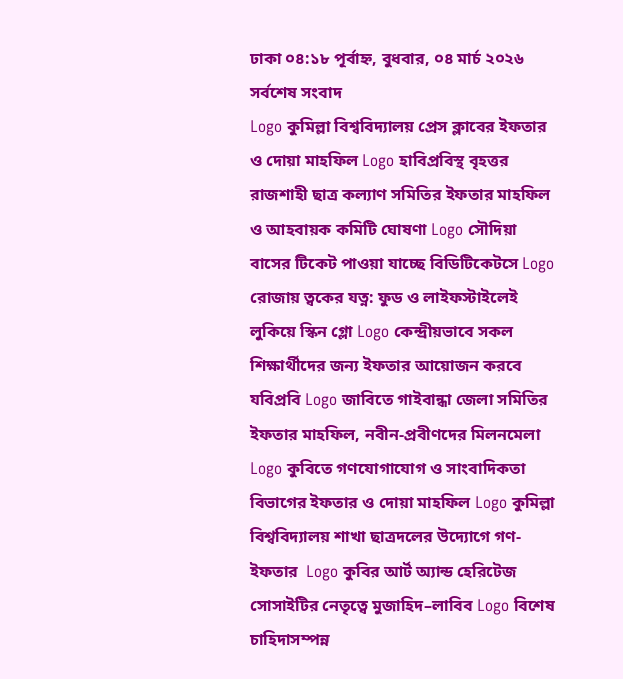ঢাকা ০৪:১৮ পূর্বাহ্ন, বুধবার, ০৪ মার্চ ২০২৬
সর্বশেষ সংবাদ
Logo কুমিল্লা বিশ্ববিদ্যালয় প্রেস ক্লাবের ইফতার ও দোয়া মাহফিল Logo হাবিপ্রবিস্থ বৃহত্তর রাজশাহী ছাত্র কল্যাণ সমিতির ইফতার মাহফিল ও আহবায়ক কমিটি ঘোষণা Logo সৌদিয়া বাসের টিকেট পাওয়া যাচ্ছে বিডিটিকেটসে Logo রোজায় ত্বকের যত্ন: ফুড ও লাইফস্টাইলেই লুকিয়ে স্কিন গ্লো Logo কেন্দ্রীয়ভাবে সকল শিক্ষার্থীদের জন্য ইফতার আয়োজন করবে যবিপ্রবি Logo জাবিতে গাইবান্ধা জেলা সমিতির ইফতার মাহফিল, নবীন-প্রবীণদের মিলনমেলা Logo কুবিতে গণযোগাযোগ ও সাংবাদিকতা বিভাগের ইফতার ও দোয়া মাহফিল Logo কুমিল্লা বিশ্ববিদ্যালয় শাখা ছাত্রদলের উদ্যোগে গণ-ইফতার  Logo কুবির আর্ট অ্যান্ড হেরিটেজ সোসাইটির নেতৃত্বে মুজাহিদ–লাবিব Logo বিশেষ চাহিদাসম্পন্ন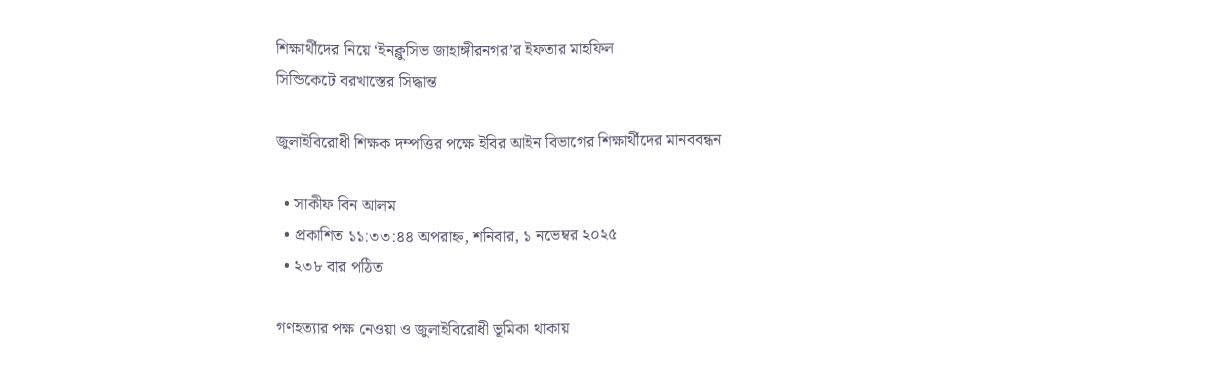শিক্ষার্থীদের নিয়ে ‘ইনক্লুসিভ জাহাঙ্গীরনগর’র ইফতার মাহফিল
সিন্ডিকেটে বরখাস্তের সিদ্ধান্ত

জুলাইবিরোধী শিক্ষক দম্পত্তির পক্ষে ইবির আইন বিভাগের শিক্ষার্থীদের মানববন্ধন

  • সাকীফ বিন আলম
  • প্রকাশিত ১১:৩৩:৪৪ অপরাহ্ন, শনিবার, ১ নভেম্বর ২০২৫
  • ২৩৮ বার পঠিত

গণহত্যার পক্ষ নেওয়া ও জুলাইবিরোধী ভূমিকা থাকায়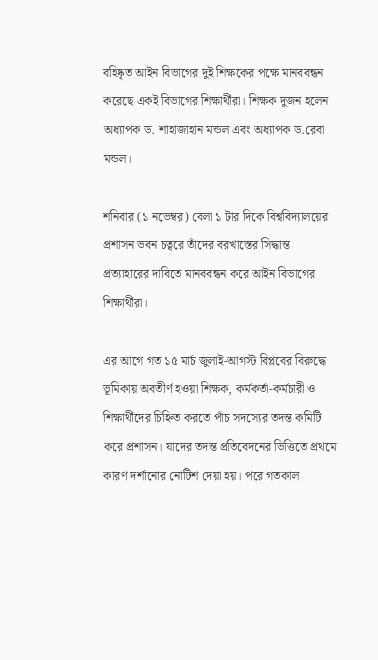বহিষ্কৃত আইন বিভাগের দুই শিক্ষকের পক্ষে মানববন্ধন করেছে একই বিভাগের শিক্ষার্থীরা। শিক্ষক দুজন হলেন অধ্যাপক ড. শাহাজাহান মন্ডল এবং অধ্যাপক ড.রেবা মন্ডল।

শনিবার (১ নভেম্বর) বেলা ১ টার দিকে বিশ্ববিদ্যালয়ের প্রশাসন ভবন চত্বরে তাঁদের বরখাস্তের সিদ্ধান্ত প্রত্যাহারের দাবিতে মানববন্ধন করে আইন বিভাগের শিক্ষার্থীরা।

এর আগে গত ১৫ মার্চ জুলাই-আগস্ট বিপ্লবের বিরুদ্ধে ভূমিকায় অবতীর্ণ হওয়া শিক্ষক, কর্মকর্তা-কর্মচারী ও শিক্ষার্থীদের চিহ্নিত করতে পাঁচ সদস্যের তদন্ত কমিটি করে প্রশাসন। যাদের তদন্ত প্রতিবেদনের ভিত্তিতে প্রথমে কারণ দর্শানোর নোটিশ দেয়া হয়। পরে গতকাল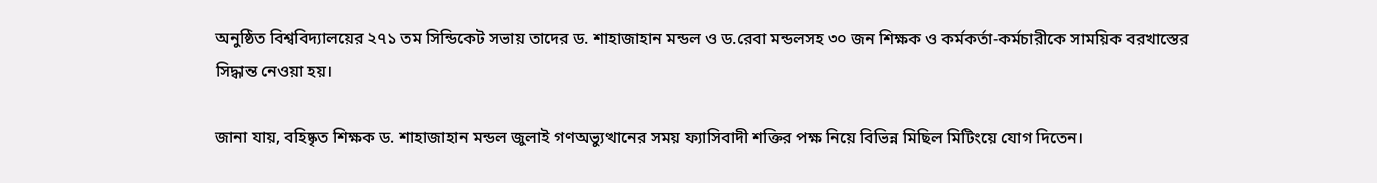অনুষ্ঠিত বিশ্ববিদ্যালয়ের ২৭১ তম সিন্ডিকেট সভায় তাদের ড. শাহাজাহান মন্ডল ও ড.রেবা মন্ডলসহ ৩০ জন শিক্ষক ও কর্মকর্তা-কর্মচারীকে সাময়িক বরখাস্তের সিদ্ধান্ত নেওয়া হয়।

জানা যায়, বহিষ্কৃত শিক্ষক ড. শাহাজাহান মন্ডল জুলাই গণঅভ্যুত্থানের সময় ফ্যাসিবাদী শক্তির পক্ষ নিয়ে বিভিন্ন মিছিল মিটিংয়ে যোগ দিতেন।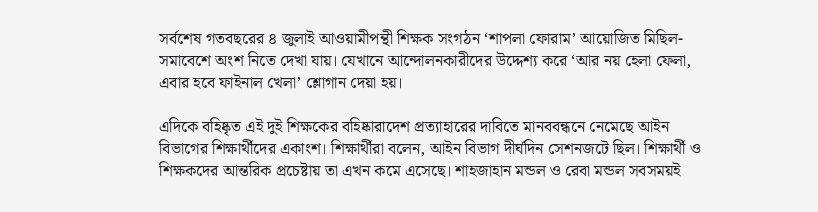সর্বশেষ গতবছরের ৪ জুলাই আওয়ামীপন্থী শিক্ষক সংগঠন ‘শাপলা ফোরাম’ আয়োজিত মিছিল-সমাবেশে অংশ নিতে দেখা যায়। যেখানে আন্দোলনকারীদের উদ্দেশ্য করে ‘আর নয় হেলা ফেলা, এবার হবে ফাইনাল খেলা’ শ্লোগান দেয়া হয়।

এদিকে বহিষ্কৃত এই দুই শিক্ষকের বহিষ্কারাদেশ প্রত্যাহারের দাবিতে মানববন্ধনে নেমেছে আইন বিভাগের শিক্ষার্থীদের একাংশ। শিক্ষার্থীরা বলেন, আইন বিভাগ দীর্ঘদিন সেশনজটে ছিল। শিক্ষার্থী ও শিক্ষকদের আন্তরিক প্রচেষ্টায় তা এখন কমে এসেছে। শাহজাহান মন্ডল ও রেবা মন্ডল সবসময়ই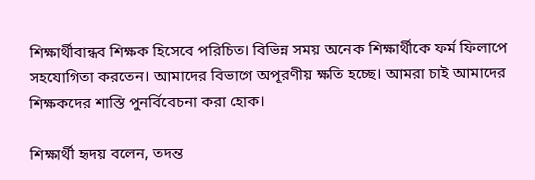শিক্ষার্থীবান্ধব শিক্ষক হিসেবে পরিচিত। বিভিন্ন সময় অনেক শিক্ষার্থীকে ফর্ম ফিলাপে সহযোগিতা করতেন। আমাদের বিভাগে অপূরণীয় ক্ষতি হচ্ছে। আমরা চাই আমাদের শিক্ষকদের শাস্তি পুনর্বিবেচনা করা হোক।

শিক্ষার্থী হৃদয় বলেন, তদন্ত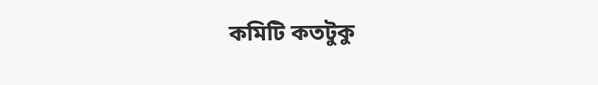কমিটি কতটুকু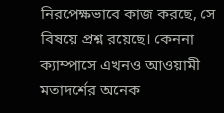নিরপেক্ষভাবে কাজ করছে, সে বিষয়ে প্রশ্ন রয়েছে। কেননা ক্যাম্পাসে এখনও আওয়ামী মতাদর্শের অনেক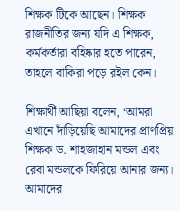শিক্ষক টিকে আছেন। শিক্ষক রাজনীতির জন্য যদি এ শিক্ষক, কর্মকর্তারা বহিষ্কার হতে পারেন, তাহলে বাকিরা পড়ে রইল কেন।

শিক্ষার্থী আছিয়া বলেন, ‘আমরা এখানে দাঁড়িয়েছি আমাদের প্রাণপ্রিয় শিক্ষক ড. শাহজাহান মন্ডল এবং রেবা মন্ডলকে ফিরিয়ে আনার জন্য। আমাদের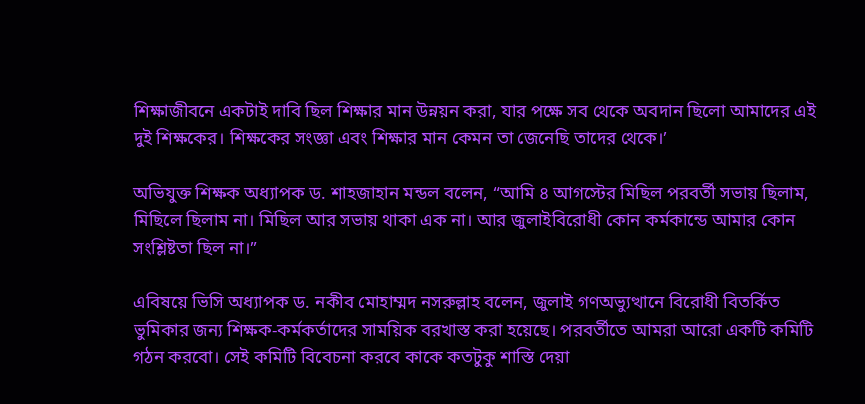শিক্ষাজীবনে একটাই দাবি ছিল শিক্ষার মান উন্নয়ন করা, যার পক্ষে সব থেকে অবদান ছিলো আমাদের এই দুই শিক্ষকের। শিক্ষকের সংজ্ঞা এবং শিক্ষার মান কেমন তা জেনেছি তাদের থেকে।’

অভিযুক্ত শিক্ষক অধ্যাপক ড. শাহজাহান মন্ডল বলেন, “আমি ৪ আগস্টের মিছিল পরবর্তী সভায় ছিলাম, মিছিলে ছিলাম না। মিছিল আর সভায় থাকা এক না। আর জুলাইবিরোধী কোন কর্মকান্ডে আমার কোন সংশ্লিষ্টতা ছিল না।”

এবিষয়ে ভিসি অধ্যাপক ড. নকীব মোহাম্মদ নসরুল্লাহ বলেন, জুলাই গণঅভ্যুত্থানে বিরোধী বিতর্কিত ভুমিকার জন্য শিক্ষক-কর্মকর্তাদের সাময়িক বরখাস্ত করা হয়েছে। পরবর্তীতে আমরা আরো একটি কমিটি গঠন করবো। সেই কমিটি বিবেচনা করবে কাকে কতটুকু শাস্তি দেয়া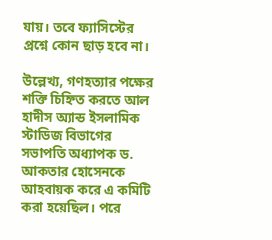যায়। তবে ফ্যাসিস্টের প্রশ্নে কোন ছাড় হবে না।

উল্লেখ্য, গণহত্যার পক্ষের শক্তি চিহ্নিত করতে আল হাদীস অ্যান্ড ইসলামিক স্টাডিজ বিভাগের সভাপতি অধ্যাপক ড. আকতার হোসেনকে আহবায়ক করে এ কমিটি করা হয়েছিল। পরে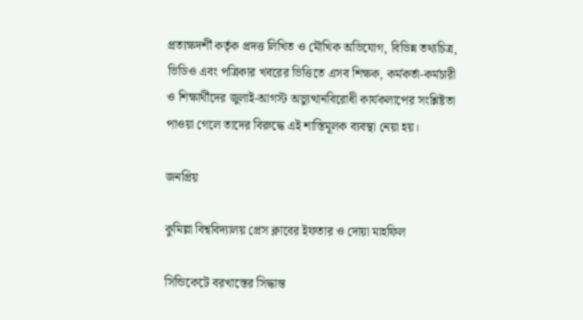প্রত্যক্ষদর্শী কর্তৃক প্রদত্ত লিখিত ও মৌখিক অভিযোগ, বিভিন্ন তথ্যচিত্র, ভিডিও এবং পত্রিকার খবরের ভিত্তিতে এসব শিক্ষক, কর্মকর্তা-কর্মচারী ও শিক্ষার্থীদের জুলাই-আগস্ট অভ্যুত্থানবিরোধী কার্যকলাপের সংশ্লিষ্টতা পাওয়া গেলে তাদের বিরুদ্ধে এই শাস্তিমূলক ব্যবস্থা নেয়া হয়।

জনপ্রিয়

কুমিল্লা বিশ্ববিদ্যালয় প্রেস ক্লাবের ইফতার ও দোয়া মাহফিল

সিন্ডিকেটে বরখাস্তের সিদ্ধান্ত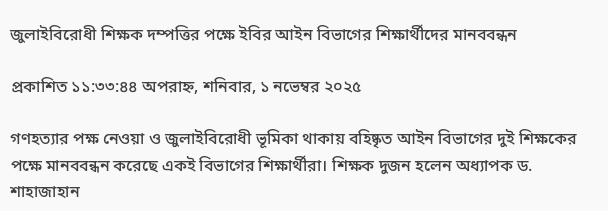জুলাইবিরোধী শিক্ষক দম্পত্তির পক্ষে ইবির আইন বিভাগের শিক্ষার্থীদের মানববন্ধন

প্রকাশিত ১১:৩৩:৪৪ অপরাহ্ন, শনিবার, ১ নভেম্বর ২০২৫

গণহত্যার পক্ষ নেওয়া ও জুলাইবিরোধী ভূমিকা থাকায় বহিষ্কৃত আইন বিভাগের দুই শিক্ষকের পক্ষে মানববন্ধন করেছে একই বিভাগের শিক্ষার্থীরা। শিক্ষক দুজন হলেন অধ্যাপক ড. শাহাজাহান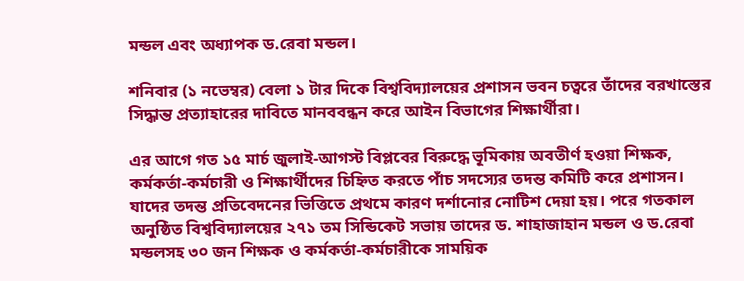মন্ডল এবং অধ্যাপক ড.রেবা মন্ডল।

শনিবার (১ নভেম্বর) বেলা ১ টার দিকে বিশ্ববিদ্যালয়ের প্রশাসন ভবন চত্বরে তাঁদের বরখাস্তের সিদ্ধান্ত প্রত্যাহারের দাবিতে মানববন্ধন করে আইন বিভাগের শিক্ষার্থীরা।

এর আগে গত ১৫ মার্চ জুলাই-আগস্ট বিপ্লবের বিরুদ্ধে ভূমিকায় অবতীর্ণ হওয়া শিক্ষক, কর্মকর্তা-কর্মচারী ও শিক্ষার্থীদের চিহ্নিত করতে পাঁচ সদস্যের তদন্ত কমিটি করে প্রশাসন। যাদের তদন্ত প্রতিবেদনের ভিত্তিতে প্রথমে কারণ দর্শানোর নোটিশ দেয়া হয়। পরে গতকাল অনুষ্ঠিত বিশ্ববিদ্যালয়ের ২৭১ তম সিন্ডিকেট সভায় তাদের ড. শাহাজাহান মন্ডল ও ড.রেবা মন্ডলসহ ৩০ জন শিক্ষক ও কর্মকর্তা-কর্মচারীকে সাময়িক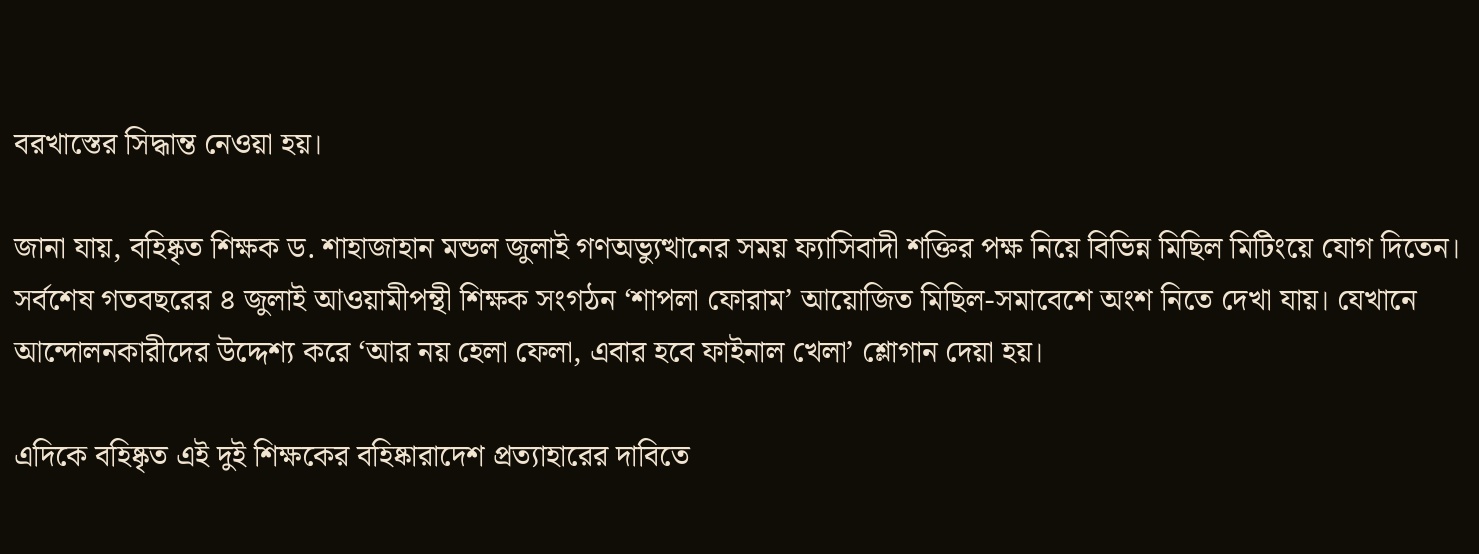বরখাস্তের সিদ্ধান্ত নেওয়া হয়।

জানা যায়, বহিষ্কৃত শিক্ষক ড. শাহাজাহান মন্ডল জুলাই গণঅভ্যুত্থানের সময় ফ্যাসিবাদী শক্তির পক্ষ নিয়ে বিভিন্ন মিছিল মিটিংয়ে যোগ দিতেন। সর্বশেষ গতবছরের ৪ জুলাই আওয়ামীপন্থী শিক্ষক সংগঠন ‘শাপলা ফোরাম’ আয়োজিত মিছিল-সমাবেশে অংশ নিতে দেখা যায়। যেখানে আন্দোলনকারীদের উদ্দেশ্য করে ‘আর নয় হেলা ফেলা, এবার হবে ফাইনাল খেলা’ শ্লোগান দেয়া হয়।

এদিকে বহিষ্কৃত এই দুই শিক্ষকের বহিষ্কারাদেশ প্রত্যাহারের দাবিতে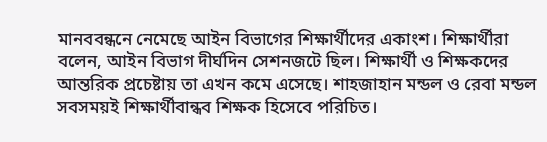মানববন্ধনে নেমেছে আইন বিভাগের শিক্ষার্থীদের একাংশ। শিক্ষার্থীরা বলেন, আইন বিভাগ দীর্ঘদিন সেশনজটে ছিল। শিক্ষার্থী ও শিক্ষকদের আন্তরিক প্রচেষ্টায় তা এখন কমে এসেছে। শাহজাহান মন্ডল ও রেবা মন্ডল সবসময়ই শিক্ষার্থীবান্ধব শিক্ষক হিসেবে পরিচিত।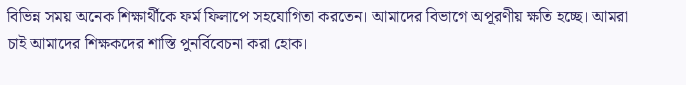বিভিন্ন সময় অনেক শিক্ষার্থীকে ফর্ম ফিলাপে সহযোগিতা করতেন। আমাদের বিভাগে অপূরণীয় ক্ষতি হচ্ছে। আমরা চাই আমাদের শিক্ষকদের শাস্তি পুনর্বিবেচনা করা হোক।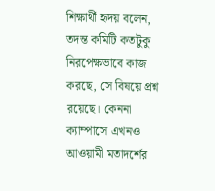শিক্ষার্থী হৃদয় বলেন, তদন্ত কমিটি কতটুকু নিরপেক্ষভাবে কাজ করছে, সে বিষয়ে প্রশ্ন রয়েছে। কেননা ক্যাম্পাসে এখনও আওয়ামী মতাদর্শের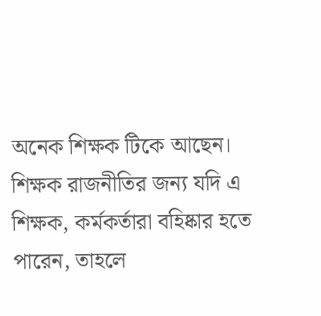অনেক শিক্ষক টিকে আছেন। শিক্ষক রাজনীতির জন্য যদি এ শিক্ষক, কর্মকর্তারা বহিষ্কার হতে পারেন, তাহলে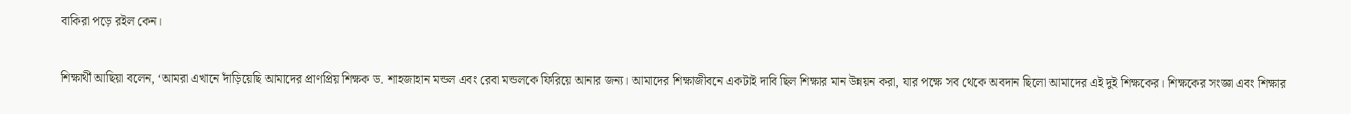বাকিরা পড়ে রইল কেন।

শিক্ষার্থী আছিয়া বলেন, ‘আমরা এখানে দাঁড়িয়েছি আমাদের প্রাণপ্রিয় শিক্ষক ড. শাহজাহান মন্ডল এবং রেবা মন্ডলকে ফিরিয়ে আনার জন্য। আমাদের শিক্ষাজীবনে একটাই দাবি ছিল শিক্ষার মান উন্নয়ন করা, যার পক্ষে সব থেকে অবদান ছিলো আমাদের এই দুই শিক্ষকের। শিক্ষকের সংজ্ঞা এবং শিক্ষার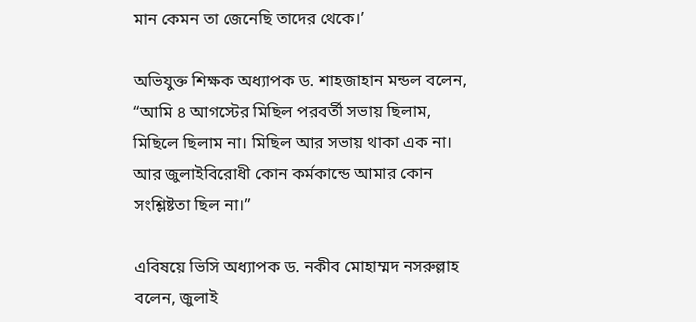মান কেমন তা জেনেছি তাদের থেকে।’

অভিযুক্ত শিক্ষক অধ্যাপক ড. শাহজাহান মন্ডল বলেন, “আমি ৪ আগস্টের মিছিল পরবর্তী সভায় ছিলাম, মিছিলে ছিলাম না। মিছিল আর সভায় থাকা এক না। আর জুলাইবিরোধী কোন কর্মকান্ডে আমার কোন সংশ্লিষ্টতা ছিল না।”

এবিষয়ে ভিসি অধ্যাপক ড. নকীব মোহাম্মদ নসরুল্লাহ বলেন, জুলাই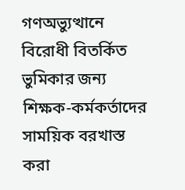গণঅভ্যুত্থানে বিরোধী বিতর্কিত ভুমিকার জন্য শিক্ষক-কর্মকর্তাদের সাময়িক বরখাস্ত করা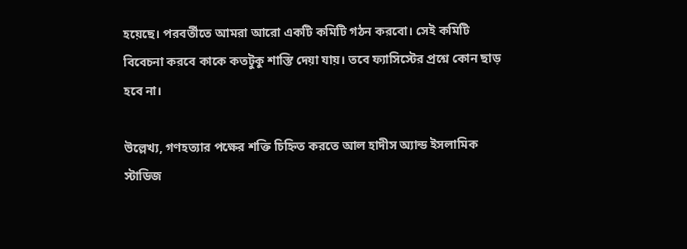হয়েছে। পরবর্তীতে আমরা আরো একটি কমিটি গঠন করবো। সেই কমিটি বিবেচনা করবে কাকে কতটুকু শাস্তি দেয়া যায়। তবে ফ্যাসিস্টের প্রশ্নে কোন ছাড় হবে না।

উল্লেখ্য, গণহত্যার পক্ষের শক্তি চিহ্নিত করতে আল হাদীস অ্যান্ড ইসলামিক স্টাডিজ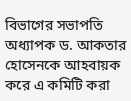বিভাগের সভাপতি অধ্যাপক ড. আকতার হোসেনকে আহবায়ক করে এ কমিটি করা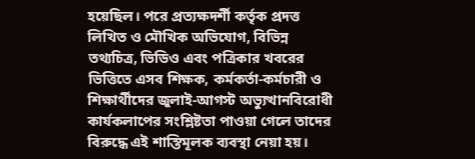হয়েছিল। পরে প্রত্যক্ষদর্শী কর্তৃক প্রদত্ত লিখিত ও মৌখিক অভিযোগ, বিভিন্ন তথ্যচিত্র, ভিডিও এবং পত্রিকার খবরের ভিত্তিতে এসব শিক্ষক, কর্মকর্তা-কর্মচারী ও শিক্ষার্থীদের জুলাই-আগস্ট অভ্যুত্থানবিরোধী কার্যকলাপের সংশ্লিষ্টতা পাওয়া গেলে তাদের বিরুদ্ধে এই শাস্তিমূলক ব্যবস্থা নেয়া হয়।